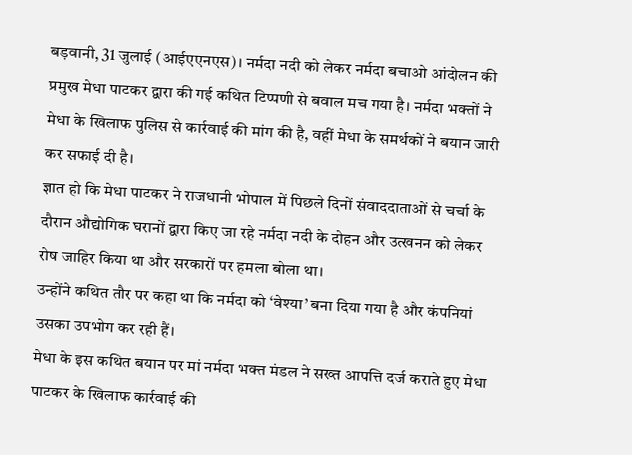बड़वानी, 31 जुलाई (आईएएनएस)। नर्मदा नदी को लेकर नर्मदा बचाओ आंदोलन की प्रमुख मेधा पाटकर द्वारा की गई कथित टिप्पणी से बवाल मच गया है। नर्मदा भक्तों ने मेधा के खिलाफ पुलिस से कार्रवाई की मांग की है, वहीं मेधा के समर्थकों ने बयान जारी कर सफाई दी है।
ज्ञात हो कि मेधा पाटकर ने राजधानी भोपाल में पिछले दिनों संवाददाताओं से चर्चा के दौरान औद्योगिक घरानों द्वारा किए जा रहे नर्मदा नदी के दोहन और उत्खनन को लेकर रोष जाहिर किया था और सरकारों पर हमला बोला था।
उन्होंने कथित तौर पर कहा था कि नर्मदा को ‘वेश्या’ बना दिया गया है और कंपनियां उसका उपभोग कर रही हैं।
मेधा के इस कथित बयान पर मां नर्मदा भक्त मंडल ने सख्त आपत्ति दर्ज कराते हुए मेधा पाटकर के खिलाफ कार्रवाई की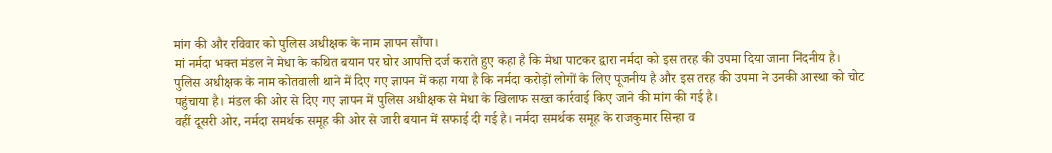मांग की और रविवार को पुलिस अधीक्षक के नाम ज्ञापन सौंपा।
मां नर्मदा भक्त मंडल ने मेधा के कथित बयान पर घोर आपत्ति दर्ज कराते हुए कहा है कि मेधा पाटकर द्वारा नर्मदा को इस तरह की उपमा दिया जाना निंदनीय है।
पुलिस अधीक्षक के नाम कोतवाली थाने में दिए गए ज्ञापन में कहा गया है कि नर्मदा करोड़ों लोगों के लिए पूजनीय है और इस तरह की उपमा ने उनकी आस्था को चोट पहुंचाया है। मंडल की ओर से दिए गए ज्ञापन में पुलिस अधीक्षक से मेधा के खिलाफ सख्त कार्रवाई किए जाने की मांग की गई है।
वहीं दूसरी ओर, नर्मदा समर्थक समूह की ओर से जारी बयान में सफाई दी गई है। नर्मदा समर्थक समूह के राजकुमार सिन्हा व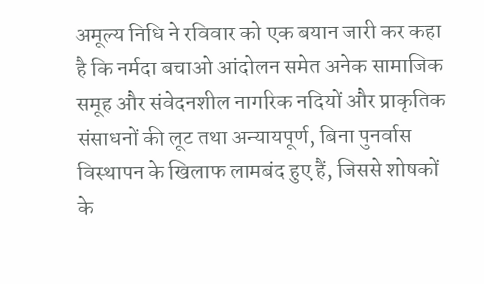अमूल्य निधि ने रविवार को एक बयान जारी कर कहा है कि नर्मदा बचाओ आंदोलन समेत अनेक सामाजिक समूह और संवेदनशील नागरिक नदियों और प्राकृतिक संसाधनों की लूट तथा अन्यायपूर्ण, बिना पुनर्वास विस्थापन के खिलाफ लामबंद हुए हैं, जिससे शोषकों के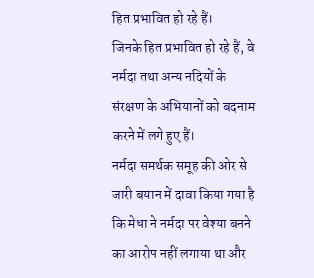हित प्रभावित हो रहे हैं।
जिनके हित प्रभावित हो रहे हैं, वे नर्मदा तथा अन्य नदियों के संरक्षण के अभियानों को बदनाम करने में लगे हुए हैं।
नर्मदा समर्थक समूह की ओर से जारी बयान में दावा किया गया है कि मेधा ने नर्मदा पर वेश्या बनने का आरोप नहीं लगाया था और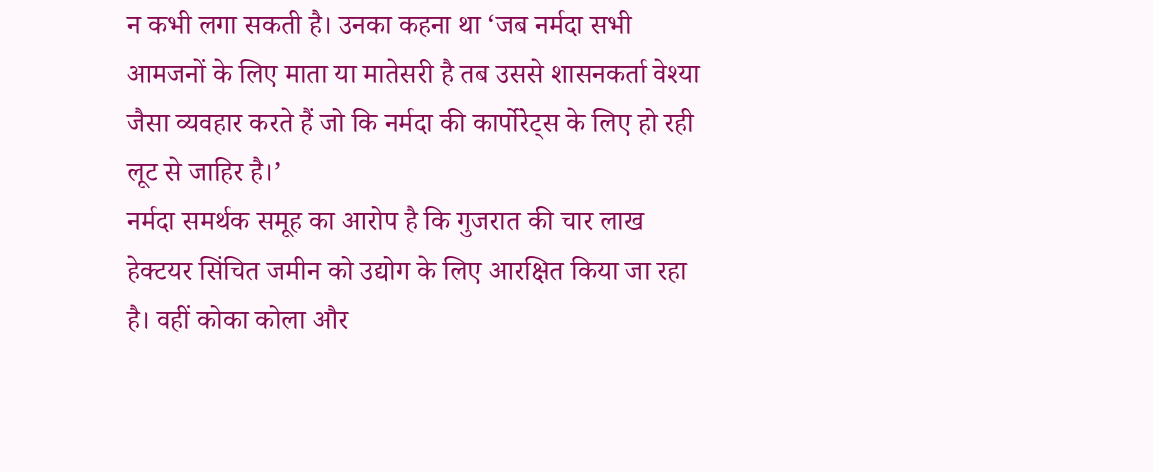न कभी लगा सकती है। उनका कहना था ‘जब नर्मदा सभी आमजनों के लिए माता या मातेसरी है तब उससे शासनकर्ता वेश्या जैसा व्यवहार करते हैं जो कि नर्मदा की कार्पोरेट्स के लिए हो रही लूट से जाहिर है।’
नर्मदा समर्थक समूह का आरोप है कि गुजरात की चार लाख हेक्टयर सिंचित जमीन को उद्योग के लिए आरक्षित किया जा रहा है। वहीं कोका कोला और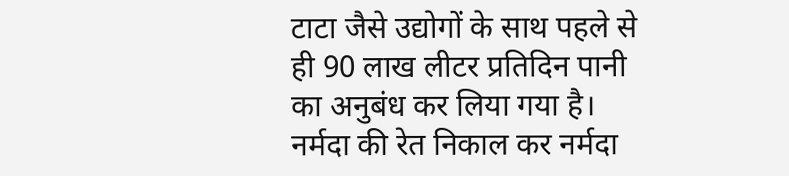टाटा जैसे उद्योगों के साथ पहले से ही 90 लाख लीटर प्रतिदिन पानी का अनुबंध कर लिया गया है।
नर्मदा की रेत निकाल कर नर्मदा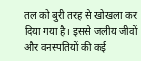तल को बुरी तरह से खोखला कर दिया गया है। इससे जलीय जीवों और वनस्पतियों की कई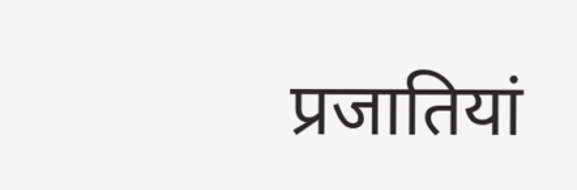प्रजातियां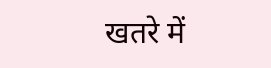खतरे में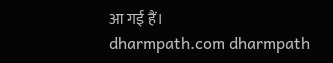आ गई हैं।
dharmpath.com dharmpath